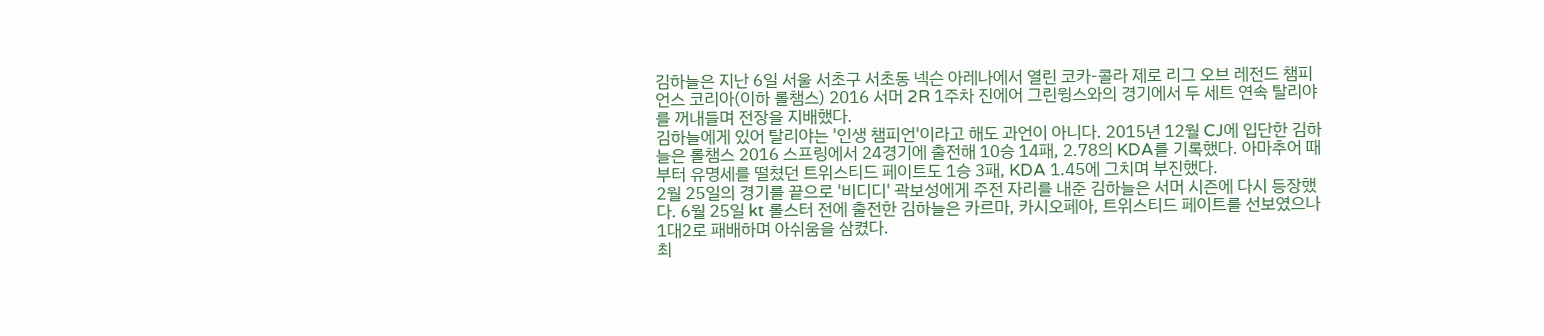김하늘은 지난 6일 서울 서초구 서초동 넥슨 아레나에서 열린 코카-콜라 제로 리그 오브 레전드 챔피언스 코리아(이하 롤챔스) 2016 서머 2R 1주차 진에어 그린윙스와의 경기에서 두 세트 연속 탈리야를 꺼내들며 전장을 지배했다.
김하늘에게 있어 탈리야는 '인생 챔피언'이라고 해도 과언이 아니다. 2015년 12월 CJ에 입단한 김하늘은 롤챔스 2016 스프링에서 24경기에 출전해 10승 14패, 2.78의 KDA를 기록했다. 아마추어 때부터 유명세를 떨쳤던 트위스티드 페이트도 1승 3패, KDA 1.45에 그치며 부진했다.
2월 25일의 경기를 끝으로 '비디디' 곽보성에게 주전 자리를 내준 김하늘은 서머 시즌에 다시 등장했다. 6월 25일 kt 롤스터 전에 출전한 김하늘은 카르마, 카시오페아, 트위스티드 페이트를 선보였으나 1대2로 패배하며 아쉬움을 삼켰다.
최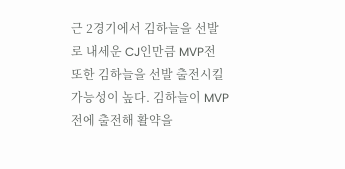근 2경기에서 김하늘을 선발로 내세운 CJ인만큼 MVP전 또한 김하늘을 선발 출전시킬 가능성이 높다. 김하늘이 MVP전에 출전해 활약을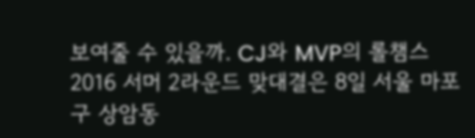보여줄 수 있을까. CJ와 MVP의 롤챔스 2016 서머 2라운드 맞대결은 8일 서울 마포구 상암동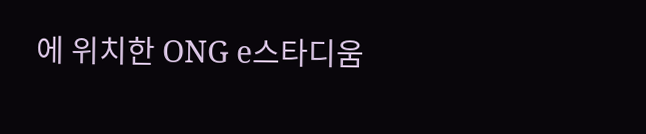에 위치한 ONG e스타디움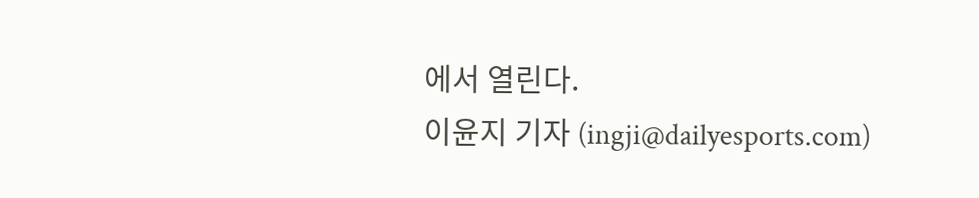에서 열린다.
이윤지 기자 (ingji@dailyesports.com)